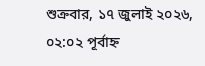শুক্রবার, ১৭ জুলাই ২০২৬, ০২:০২ পূর্বাহ্ন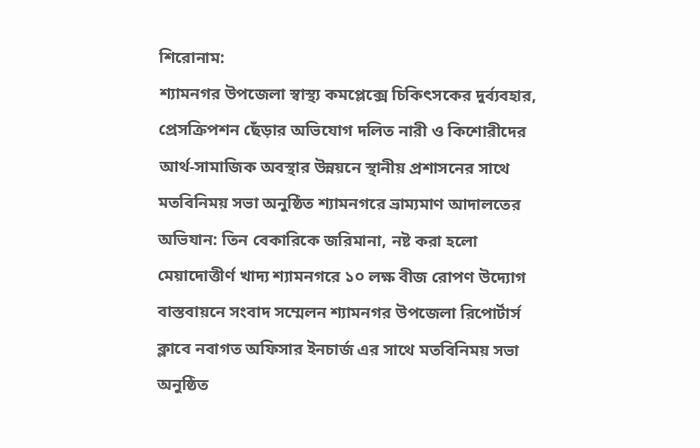শিরোনাম:
শ্যামনগর উপজেলা স্বাস্থ্য কমপ্লেক্সে চিকিৎসকের দুর্ব্যবহার, প্রেসক্রিপশন ছেঁড়ার অভিযোগ দলিত নারী ও কিশোরীদের আর্থ-সামাজিক অবস্থার উন্নয়নে স্থানীয় প্রশাসনের সাথে মতবিনিময় সভা অনুষ্ঠিত শ্যামনগরে ভ্রাম্যমাণ আদালতের অভিযান: তিন বেকারিকে জরিমানা, নষ্ট করা হলো মেয়াদোত্তীর্ণ খাদ্য শ্যামনগরে ১০ লক্ষ বীজ রোপণ উদ্যোগ বাস্তবায়নে সংবাদ সম্মেলন শ্যামনগর উপজেলা রিপোর্টার্স ক্লাবে নবাগত অফিসার ইনচার্জ এর সাথে মতবিনিময় সভা অনুষ্ঠিত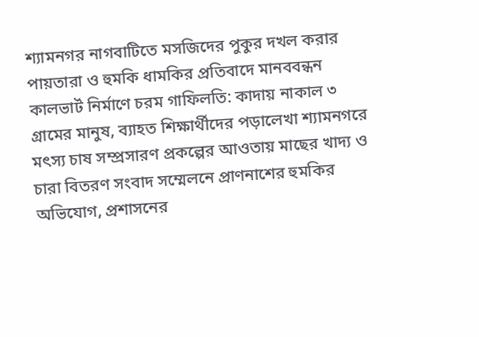শ্যামনগর নাগবাটিতে মসজিদের পুকুর দখল করার পায়তারা ও হুমকি ধামকির প্রতিবাদে মানববন্ধন কালভার্ট নির্মাণে চরম গাফিলতি: কাদায় নাকাল ৩ গ্রামের মানুষ, ব্যাহত শিক্ষার্থীদের পড়ালেখা শ্যামনগরে মৎস্য চাষ সম্প্রসারণ প্রকল্পের আওতায় মাছের খাদ্য ও চারা বিতরণ সংবাদ সম্মেলনে প্রাণনাশের হুমকির অভিযোগ, প্রশাসনের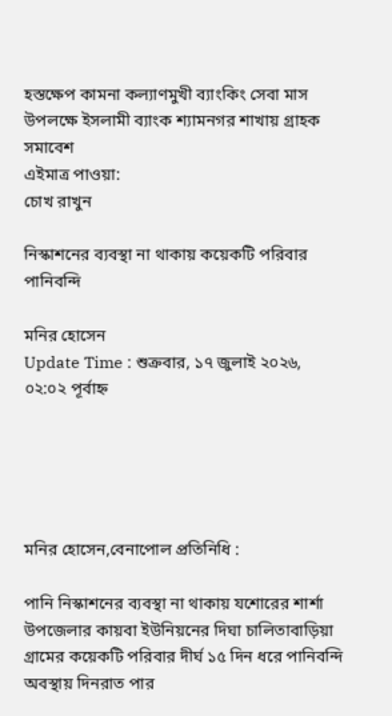হস্তক্ষেপ কামনা কল্যাণমুখী ব্যাংকিং সেবা মাস উপলক্ষে ইসলামী ব্যাংক শ্যামনগর শাখায় গ্রাহক সমাবেশ
এইমাত্র পাওয়া:
চোখ রাখুন

নিস্কাশনের ব্যবস্থা না থাকায় কয়েকটি পরিবার পানিবন্দি

মনির হোসেন
Update Time : শুক্রবার, ১৭ জুলাই ২০২৬, ০২:০২ পূর্বাহ্ন





মনির হোসেন,বেনাপোল প্রতিনিধি :

পানি নিস্কাশনের ব্যবস্থা না থাকায় যশোরের শার্শা উপজেলার কায়বা ইউনিয়নের দিঘা চালিতাবাড়িয়া গ্রামের কয়েকটি পরিবার দীর্ঘ ১৫ দিন ধরে পানিবন্দি অবস্থায় দিনরাত পার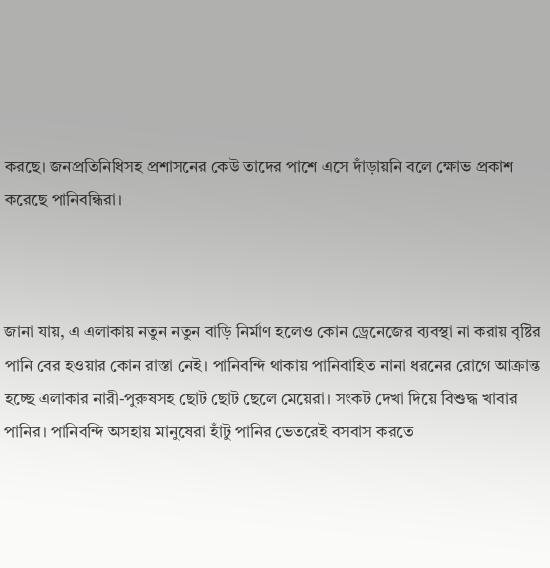করছে। জনপ্রতিনিধিসহ প্রশাসনের কেউ তাদের পাশে এসে দাঁড়ায়নি বলে ক্ষোভ প্রকাশ করেছে পানিবন্ধিরা।



জানা যায়, এ এলাকায় নতুন নতুন বাড়ি নির্মাণ হলেও কোন ড্রেনেজের ব্যবস্থা না করায় বৃষ্টির পানি বের হওয়ার কোন রাস্তা নেই। পানিবন্দি থাকায় পানিবাহিত নানা ধরনের রোগে আক্রান্ত হচ্ছে এলাকার নারী-পুরুষসহ ছোট ছোট ছেলে মেয়েরা। সংকট দেখা দিয়ে বিশুদ্ধ খাবার পানির। পানিবন্দি অসহায় মানুষেরা হাঁটু পানির ভেতরেই বসবাস করতে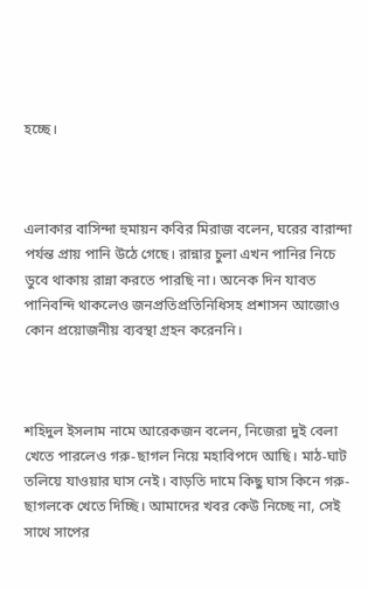হচ্ছে।



এলাকার বাসিন্দা হুমায়ন কবির মিরাজ বলেন, ঘরের বারান্দা পর্যন্ত প্রায় পানি উঠে গেছে। রান্নার চুলা এখন পানির নিচে ডুবে থাকায় রান্না করতে পারছি না। অনেক দিন যাবত পানিবন্দি থাকলেও জনপ্রতিপ্রতিনিধিসহ প্রশাসন আজোও কোন প্রয়োজনীয় ব্যবস্থা গ্রহন করেননি।



শহিদুল ইসলাম নামে আরেকজন বলেন, নিজেরা দুই বেলা খেতে পারলেও গরু-ছাগল নিয়ে মহাবিপদে আছি। মাঠ-ঘাট তলিয়ে যাওয়ার ঘাস নেই। বাড়তি দামে কিছু ঘাস কিনে গরু-ছাগলকে খেতে দিচ্ছি। আমাদের খবর কেউ নিচ্ছে না, সেই সাথে সাপের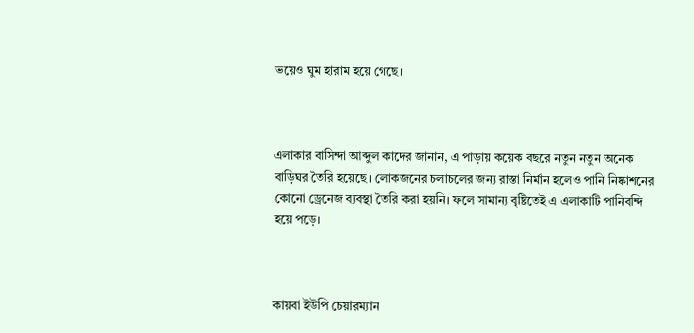ভয়েও ঘুম হারাম হয়ে গেছে।



এলাকার বাসিন্দা আব্দুল কাদের জানান, এ পাড়ায় কয়েক বছরে নতুন নতুন অনেক বাড়িঘর তৈরি হয়েছে। লোকজনের চলাচলের জন্য রাস্তা নির্মান হলেও পানি নিষ্কাশনের কোনো ড্রেনেজ ব্যবস্থা তৈরি করা হয়নি। ফলে সামান্য বৃষ্টিতেই এ এলাকাটি পানিবন্দি হয়ে পড়ে।



কায়বা ইউপি চেয়ারম্যান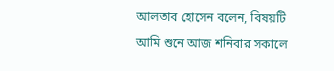আলতাব হোসেন বলেন, বিষয়টি আমি শুনে আজ শনিবার সকালে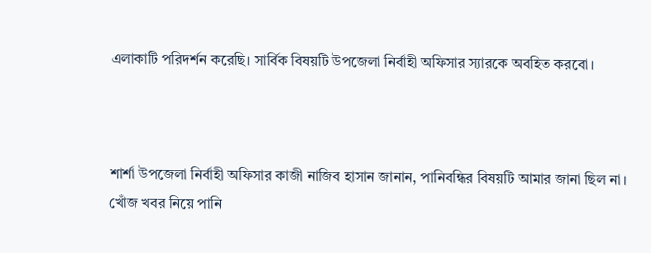এলাকাটি পরিদর্শন করেছি। সার্বিক বিষয়টি উপজেলা নির্বাহী অফিসার স্যারকে অবহিত করবো।



শার্শা উপজেলা নির্বাহী অফিসার কাজী নাজিব হাসান জানান, পানিবন্ধির বিষয়টি আমার জানা ছিল না। খোঁজ খবর নিয়ে পানি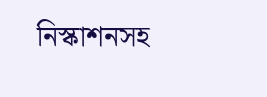নিস্কাশনসহ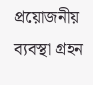প্রয়োজনীয় ব্যবস্থা গ্রহন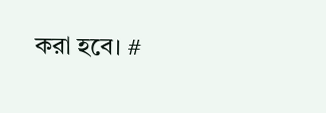করা হবে। #